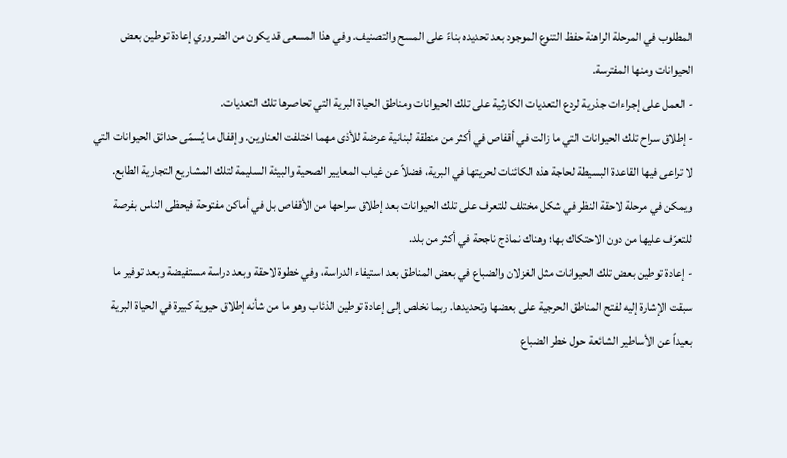المطلوب في المرحلة الراهنة حفظ التنوع الموجود بعد تحديده بناءً على المسح والتصنيف. وفي هذا المسعى قد يكون من الضروري إعادة توطين بعض الحيوانات ومنها المفترسة.
- العمل على إجراءات جذرية لردع التعديات الكارثية على تلك الحيوانات ومناطق الحياة البرية التي تحاصرها تلك التعديات.
- إطلاق سراح تلك الحيوانات التي ما زالت في أقفاص في أكثر من منطقة لبنانية عرضة للأذى مهما اختلفت العناوين. وإقفال ما يُسمّى حدائق الحيوانات التي لا تراعى فيها القاعدة البسيطة لحاجة هذه الكائنات لحريتها في البرية، فضلاً عن غياب المعايير الصحية والبيئة السليمة لتلك المشاريع التجارية الطابع. ويمكن في مرحلة لاحقة النظر في شكل مختلف للتعرف على تلك الحيوانات بعد إطلاق سراحها من الأقفاص بل في أماكن مفتوحة فيحظى الناس بفرصة للتعرّف عليها من دون الاحتكاك بها؛ وهناك نماذج ناجحة في أكثر من بلد.
- إعادة توطين بعض تلك الحيوانات مثل الغزلان والضباع في بعض المناطق بعد استيفاء الدراسة، وفي خطوة لاحقة وبعد دراسة مستفيضة وبعد توفير ما سبقت الإشارة إليه لفتح المناطق الحرجية على بعضها وتحديدها. ربما نخلص إلى إعادة توطين الذئاب وهو ما من شأنه إطلاق حيوية كبيرة في الحياة البرية بعيداً عن الأساطير الشائعة حول خطر الضباع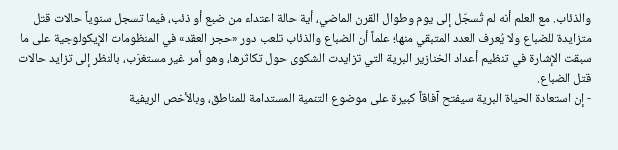والذئاب. مع العلم أنه لم تُسجّل إلى يوم وطوال القرن الماضي، أية حالة اعتداء من ضبع أو ذئب، فيما تسجل سنوياً حالات قتل متزايدة للضباع ولا يُعرف العدد المتبقي منها؛ علماً أن الضباع والذئاب تلعب دور «حجر العقد» في المنظومات الإيكولوجية على ما سبقت الإشارة في تنظيم أعداد الخنازير البرية التي تزايدت الشكوى حول تكاثرها، وهو أمر غير مستغرَب، بالنظر إلى تزايد حالات قتل الضباع.
- إن استعادة الحياة البرية سيفتح آفاقاً كبيرة على موضوع التنمية المستدامة للمناطق، وبالأخص الريفية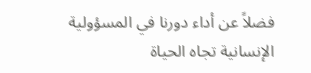فضلاً عن أداء دورنا في المسؤولية الإنسانية تجاه الحياة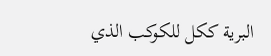البرية ككل للكوكب الذي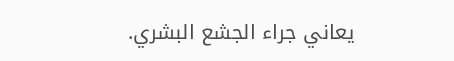يعاني جراء الجشع البشري.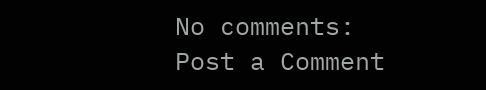No comments:
Post a Comment